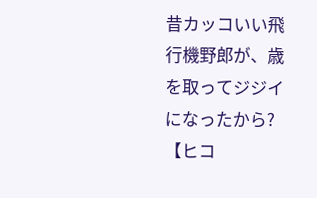昔カッコいい飛行機野郎が、歳を取ってジジイになったから?【ヒコ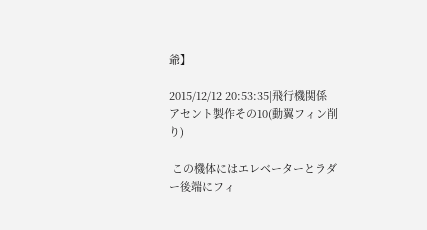爺】

2015/12/12 20:53:35|飛行機関係
アセント製作その10(動翼フィン削り)

 この機体にはエレベーターとラダー後端にフィ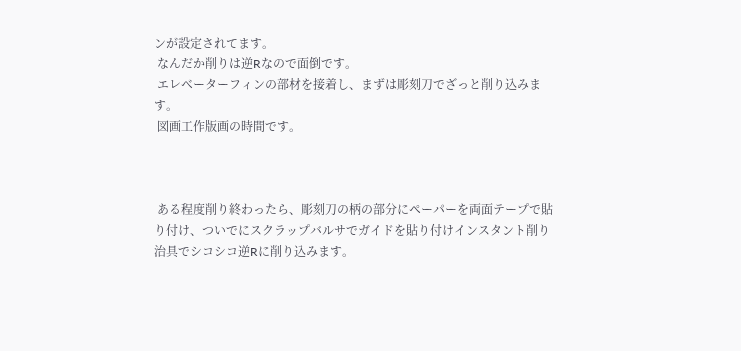ンが設定されてます。
 なんだか削りは逆Rなので面倒です。
 エレベーターフィンの部材を接着し、まずは彫刻刀でざっと削り込みます。
 図画工作版画の時間です。



 ある程度削り終わったら、彫刻刀の柄の部分にペーパーを両面テープで貼り付け、ついでにスクラップバルサでガイドを貼り付けインスタント削り治具でシコシコ逆Rに削り込みます。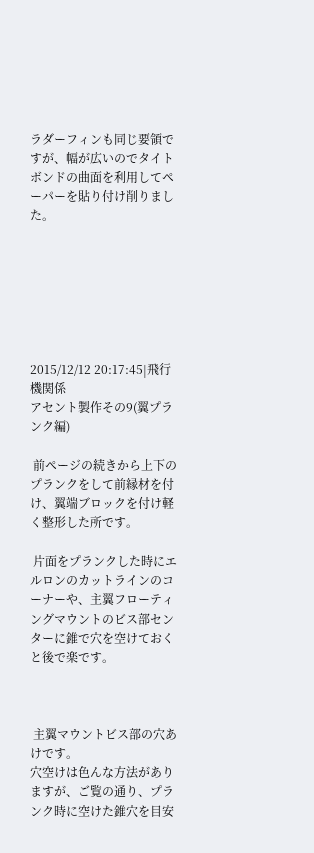ラダーフィンも同じ要領ですが、幅が広いのでタイトボンドの曲面を利用してペーパーを貼り付け削りました。







2015/12/12 20:17:45|飛行機関係
アセント製作その9(翼プランク編)

 前ページの続きから上下のプランクをして前縁材を付け、翼端ブロックを付け軽く整形した所です。

 片面をプランクした時にエルロンのカットラインのコーナーや、主翼フローティングマウントのビス部センターに錐で穴を空けておくと後で楽です。



 主翼マウントビス部の穴あけです。
穴空けは色んな方法がありますが、ご覧の通り、プランク時に空けた錐穴を目安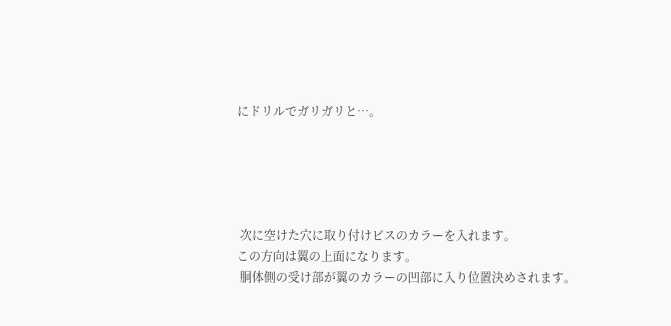にドリルでガリガリと…。





 次に空けた穴に取り付けビスのカラーを入れます。
この方向は翼の上面になります。
 胴体側の受け部が翼のカラーの凹部に入り位置決めされます。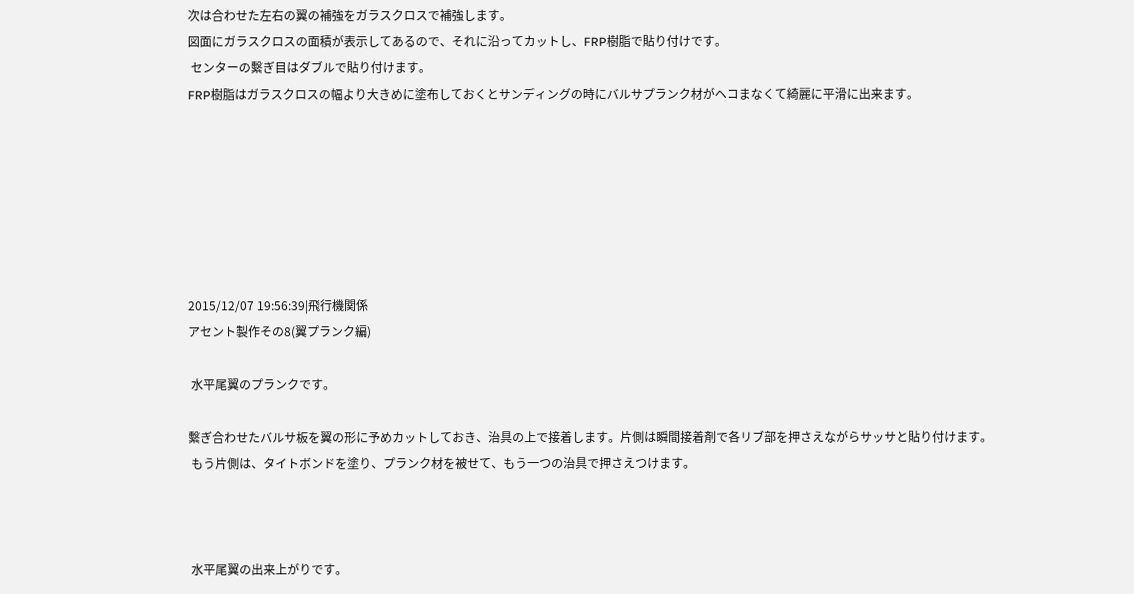次は合わせた左右の翼の補強をガラスクロスで補強します。
図面にガラスクロスの面積が表示してあるので、それに沿ってカットし、FRP樹脂で貼り付けです。
 センターの繫ぎ目はダブルで貼り付けます。
FRP樹脂はガラスクロスの幅より大きめに塗布しておくとサンディングの時にバルサプランク材がヘコまなくて綺麗に平滑に出来ます。







2015/12/07 19:56:39|飛行機関係
アセント製作その8(翼プランク編)

 水平尾翼のプランクです。

繫ぎ合わせたバルサ板を翼の形に予めカットしておき、治具の上で接着します。片側は瞬間接着剤で各リブ部を押さえながらサッサと貼り付けます。
 もう片側は、タイトボンドを塗り、プランク材を被せて、もう一つの治具で押さえつけます。



 水平尾翼の出来上がりです。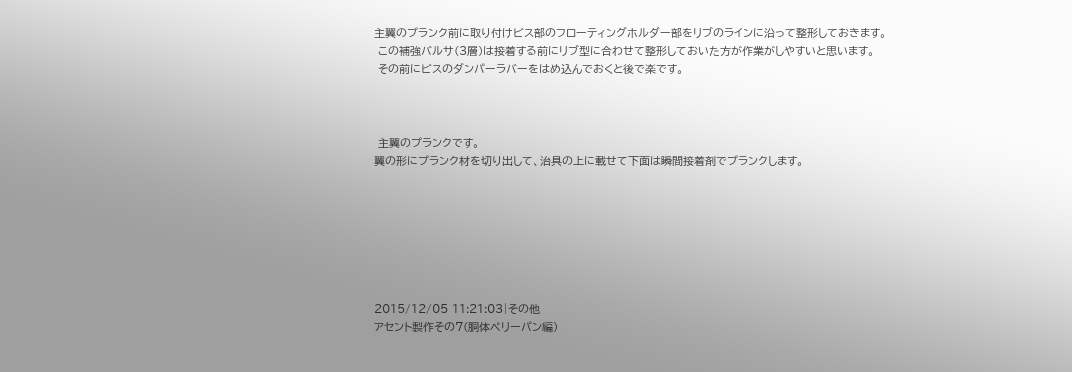主翼のプランク前に取り付けビス部のフローティングホルダー部をリブのラインに沿って整形しておきます。
 この補強バルサ(3層)は接着する前にリブ型に合わせて整形しておいた方が作業がしやすいと思います。
 その前にビスのダンパーラバーをはめ込んでおくと後で楽です。



 主翼のプランクです。
翼の形にプランク材を切り出して、治具の上に載せて下面は瞬間接着剤でプランクします。







2015/12/05 11:21:03|その他
アセント製作その7(胴体ペリーパン編)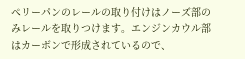ペリーパンのレールの取り付けはノーズ部のみレールを取りつけます。エンジンカウル部はカーボンで形成されているので、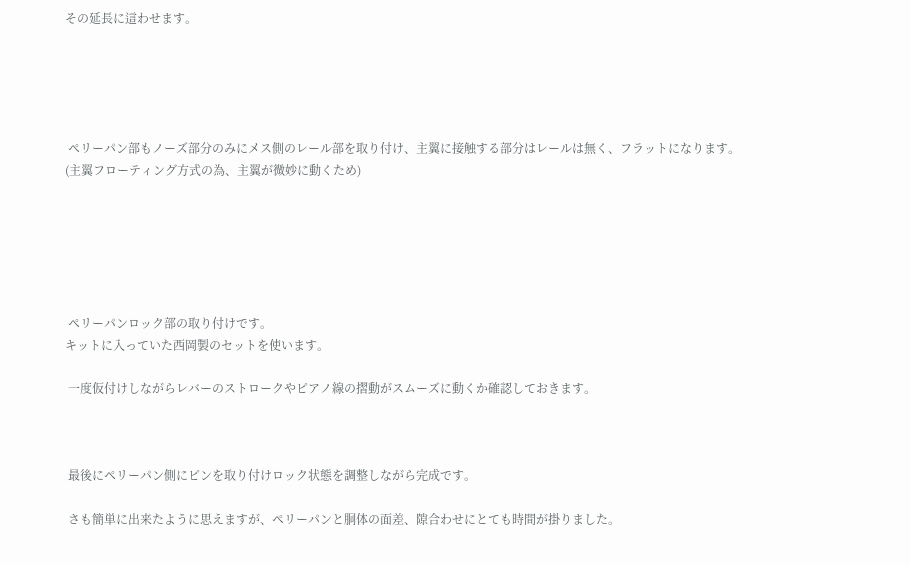その延長に這わせます。





 ペリーパン部もノーズ部分のみにメス側のレール部を取り付け、主翼に接触する部分はレールは無く、フラットになります。
(主翼フローティング方式の為、主翼が微妙に動くため)






 ペリーパンロック部の取り付けです。
キットに入っていた西岡製のセットを使います。

 一度仮付けしながらレバーのストロークやピアノ線の摺動がスムーズに動くか確認しておきます。



 最後にペリーパン側にピンを取り付けロック状態を調整しながら完成です。

 さも簡単に出来たように思えますが、ペリーパンと胴体の面差、隙合わせにとても時間が掛りました。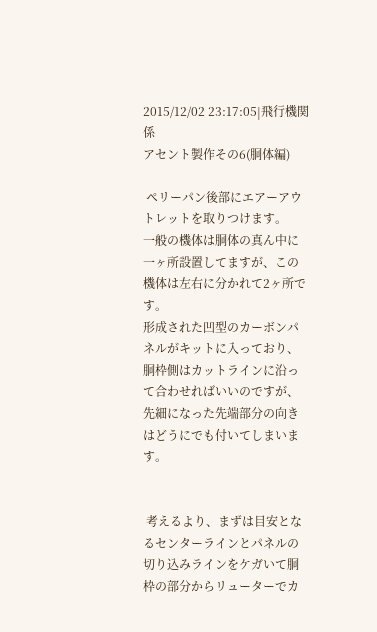2015/12/02 23:17:05|飛行機関係
アセント製作その6(胴体編)

 ペリーパン後部にエアーアウトレットを取りつけます。
一般の機体は胴体の真ん中に一ヶ所設置してますが、この機体は左右に分かれて2ヶ所です。
形成された凹型のカーボンパネルがキットに入っており、胴枠側はカットラインに沿って合わせればいいのですが、先細になった先端部分の向きはどうにでも付いてしまいます。


 考えるより、まずは目安となるセンターラインとパネルの切り込みラインをケガいて胴枠の部分からリューターでカ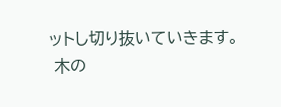ットし切り抜いていきます。
 木の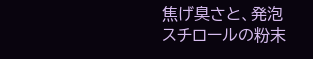焦げ臭さと、発泡スチロールの粉末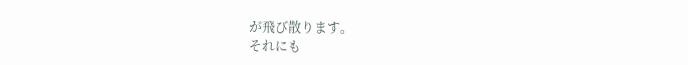が飛び散ります。
それにも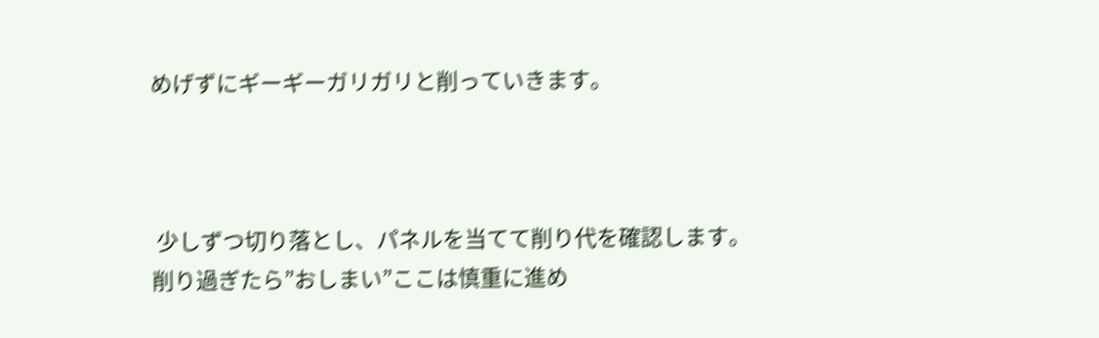めげずにギーギーガリガリと削っていきます。



 少しずつ切り落とし、パネルを当てて削り代を確認します。
削り過ぎたら”おしまい”ここは慎重に進め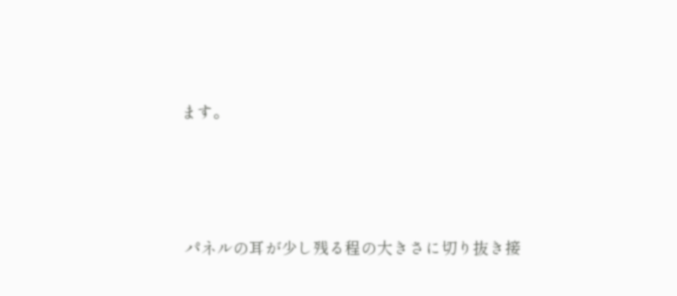ます。





 パネルの耳が少し残る程の大きさに切り抜き接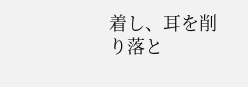着し、耳を削り落と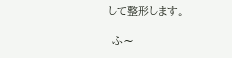して整形します。

 ふ〜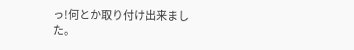っ!何とか取り付け出来ました。